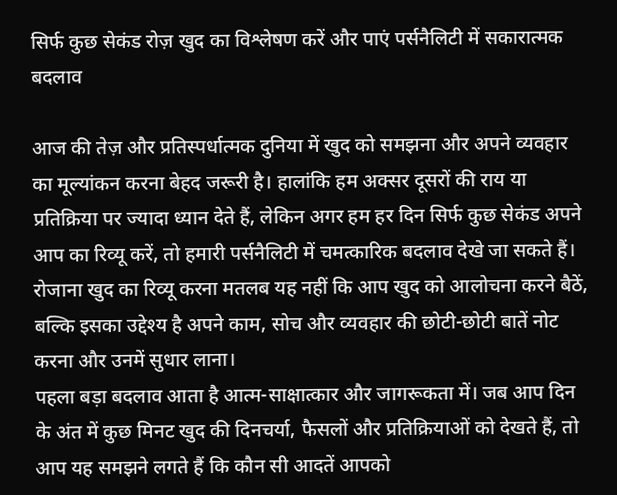सिर्फ कुछ सेकंड रोज़ खुद का विश्लेषण करें और पाएं पर्सनैलिटी में सकारात्मक बदलाव

आज की तेज़ और प्रतिस्पर्धात्मक दुनिया में खुद को समझना और अपने व्यवहार का मूल्यांकन करना बेहद जरूरी है। हालांकि हम अक्सर दूसरों की राय या प्रतिक्रिया पर ज्यादा ध्यान देते हैं, लेकिन अगर हम हर दिन सिर्फ कुछ सेकंड अपने आप का रिव्यू करें, तो हमारी पर्सनैलिटी में चमत्कारिक बदलाव देखे जा सकते हैं। रोजाना खुद का रिव्यू करना मतलब यह नहीं कि आप खुद को आलोचना करने बैठें, बल्कि इसका उद्देश्य है अपने काम, सोच और व्यवहार की छोटी-छोटी बातें नोट करना और उनमें सुधार लाना।
पहला बड़ा बदलाव आता है आत्म-साक्षात्कार और जागरूकता में। जब आप दिन के अंत में कुछ मिनट खुद की दिनचर्या, फैसलों और प्रतिक्रियाओं को देखते हैं, तो आप यह समझने लगते हैं कि कौन सी आदतें आपको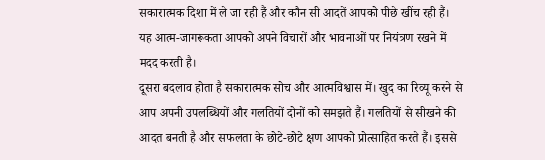सकारात्मक दिशा में ले जा रही हैं और कौन सी आदतें आपको पीछे खींच रही हैं। यह आत्म-जागरूकता आपको अपने विचारों और भावनाओं पर नियंत्रण रखने में मदद करती है।
दूसरा बदलाव होता है सकारात्मक सोच और आत्मविश्वास में। खुद का रिव्यू करने से आप अपनी उपलब्धियों और गलतियों दोनों को समझते हैं। गलतियों से सीखने की आदत बनती है और सफलता के छोटे-छोटे क्षण आपको प्रोत्साहित करते हैं। इससे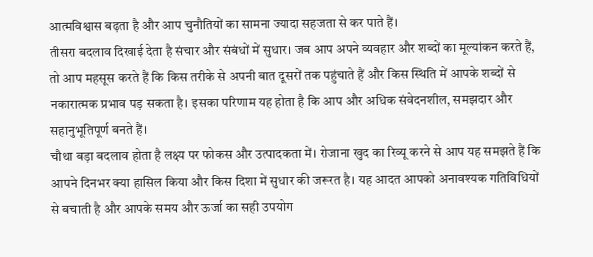आत्मविश्वास बढ़ता है और आप चुनौतियों का सामना ज्यादा सहजता से कर पाते हैं।
तीसरा बदलाव दिखाई देता है संचार और संबंधों में सुधार। जब आप अपने व्यवहार और शब्दों का मूल्यांकन करते हैं, तो आप महसूस करते हैं कि किस तरीके से अपनी बात दूसरों तक पहुंचाते हैं और किस स्थिति में आपके शब्दों से नकारात्मक प्रभाव पड़ सकता है। इसका परिणाम यह होता है कि आप और अधिक संवेदनशील, समझदार और सहानुभूतिपूर्ण बनते हैं।
चौथा बड़ा बदलाव होता है लक्ष्य पर फोकस और उत्पादकता में। रोजाना खुद का रिव्यू करने से आप यह समझते हैं कि आपने दिनभर क्या हासिल किया और किस दिशा में सुधार की जरूरत है। यह आदत आपको अनावश्यक गतिविधियों से बचाती है और आपके समय और ऊर्जा का सही उपयोग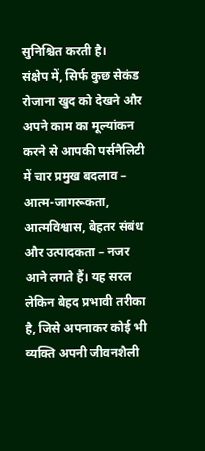सुनिश्चित करती है।
संक्षेप में, सिर्फ कुछ सेकंड रोजाना खुद को देखने और अपने काम का मूल्यांकन करने से आपकी पर्सनैलिटी में चार प्रमुख बदलाव – आत्म-जागरूकता, आत्मविश्वास, बेहतर संबंध और उत्पादकता – नजर आने लगते हैं। यह सरल लेकिन बेहद प्रभावी तरीका है, जिसे अपनाकर कोई भी व्यक्ति अपनी जीवनशैली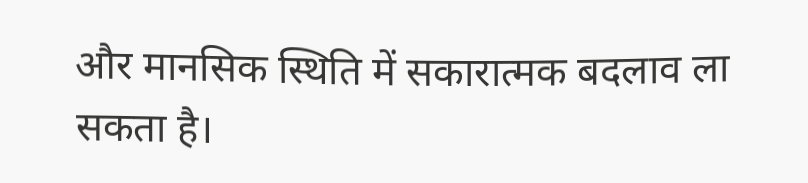और मानसिक स्थिति में सकारात्मक बदलाव ला सकता है।